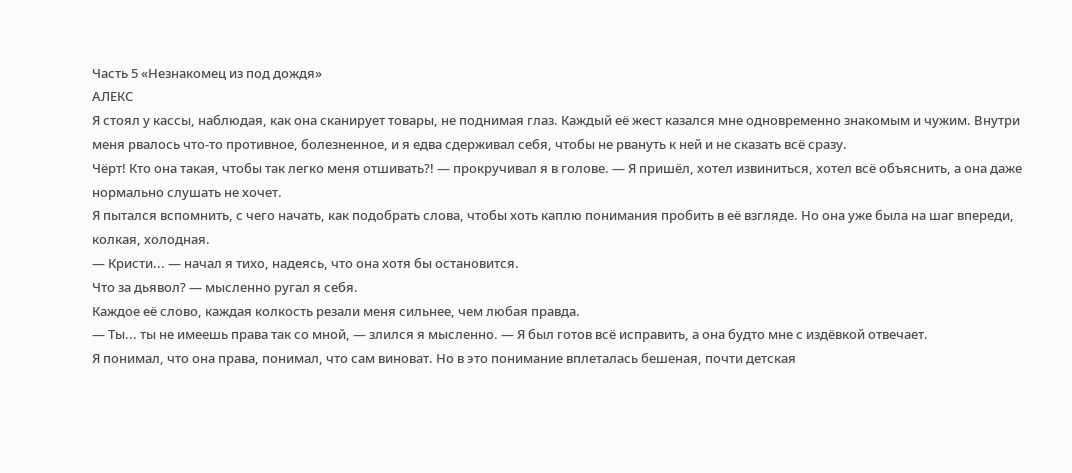Часть 5 «Незнакомец из под дождя»
АЛЕКС
Я стоял у кассы, наблюдая, как она сканирует товары, не поднимая глаз. Каждый её жест казался мне одновременно знакомым и чужим. Внутри меня рвалось что-то противное, болезненное, и я едва сдерживал себя, чтобы не рвануть к ней и не сказать всё сразу.
Чёрт! Кто она такая, чтобы так легко меня отшивать?! — прокручивал я в голове. — Я пришёл, хотел извиниться, хотел всё объяснить, а она даже нормально слушать не хочет.
Я пытался вспомнить, с чего начать, как подобрать слова, чтобы хоть каплю понимания пробить в её взгляде. Но она уже была на шаг впереди, колкая, холодная.
— Кристи... — начал я тихо, надеясь, что она хотя бы остановится.
Что за дьявол? — мысленно ругал я себя.
Каждое её слово, каждая колкость резали меня сильнее, чем любая правда.
— Ты... ты не имеешь права так со мной, — злился я мысленно. — Я был готов всё исправить, а она будто мне с издёвкой отвечает.
Я понимал, что она права, понимал, что сам виноват. Но в это понимание вплеталась бешеная, почти детская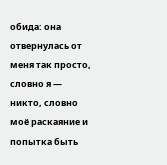обида: она отвернулась от меня так просто, словно я — никто, словно моё раскаяние и попытка быть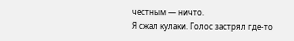честным — ничто.
Я сжал кулаки. Голос застрял где-то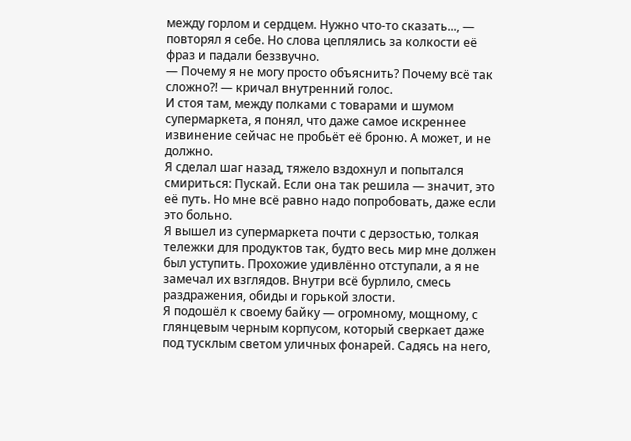между горлом и сердцем. Нужно что-то сказать..., — повторял я себе. Но слова цеплялись за колкости её фраз и падали беззвучно.
— Почему я не могу просто объяснить? Почему всё так сложно?! — кричал внутренний голос.
И стоя там, между полками с товарами и шумом супермаркета, я понял, что даже самое искреннее извинение сейчас не пробьёт её броню. А может, и не должно.
Я сделал шаг назад, тяжело вздохнул и попытался смириться: Пускай. Если она так решила — значит, это её путь. Но мне всё равно надо попробовать, даже если это больно.
Я вышел из супермаркета почти с дерзостью, толкая тележки для продуктов так, будто весь мир мне должен был уступить. Прохожие удивлённо отступали, а я не замечал их взглядов. Внутри всё бурлило, смесь раздражения, обиды и горькой злости.
Я подошёл к своему байку — огромному, мощному, с глянцевым черным корпусом, который сверкает даже под тусклым светом уличных фонарей. Садясь на него,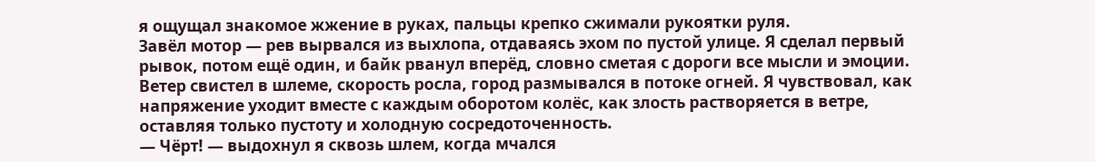я ощущал знакомое жжение в руках, пальцы крепко сжимали рукоятки руля.
Завёл мотор — рев вырвался из выхлопа, отдаваясь эхом по пустой улице. Я сделал первый рывок, потом ещё один, и байк рванул вперёд, словно сметая с дороги все мысли и эмоции.
Ветер свистел в шлеме, скорость росла, город размывался в потоке огней. Я чувствовал, как напряжение уходит вместе с каждым оборотом колёс, как злость растворяется в ветре, оставляя только пустоту и холодную сосредоточенность.
— Чёрт! — выдохнул я сквозь шлем, когда мчался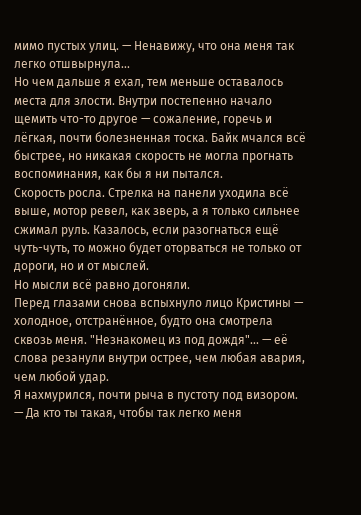мимо пустых улиц. — Ненавижу, что она меня так легко отшвырнула...
Но чем дальше я ехал, тем меньше оставалось места для злости. Внутри постепенно начало щемить что-то другое — сожаление, горечь и лёгкая, почти болезненная тоска. Байк мчался всё быстрее, но никакая скорость не могла прогнать воспоминания, как бы я ни пытался.
Скорость росла. Стрелка на панели уходила всё выше, мотор ревел, как зверь, а я только сильнее сжимал руль. Казалось, если разогнаться ещё чуть-чуть, то можно будет оторваться не только от дороги, но и от мыслей.
Но мысли всё равно догоняли.
Перед глазами снова вспыхнуло лицо Кристины — холодное, отстранённое, будто она смотрела сквозь меня. "Незнакомец из под дождя"... — её слова резанули внутри острее, чем любая авария, чем любой удар.
Я нахмурился, почти рыча в пустоту под визором.
— Да кто ты такая, чтобы так легко меня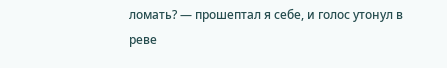ломать? — прошептал я себе, и голос утонул в реве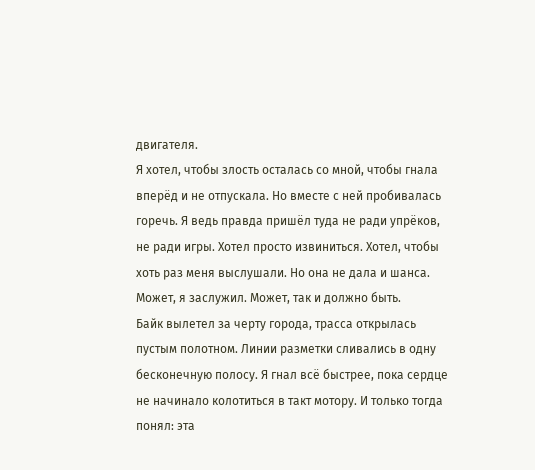двигателя.
Я хотел, чтобы злость осталась со мной, чтобы гнала вперёд и не отпускала. Но вместе с ней пробивалась горечь. Я ведь правда пришёл туда не ради упрёков, не ради игры. Хотел просто извиниться. Хотел, чтобы хоть раз меня выслушали. Но она не дала и шанса.
Может, я заслужил. Может, так и должно быть.
Байк вылетел за черту города, трасса открылась пустым полотном. Линии разметки сливались в одну бесконечную полосу. Я гнал всё быстрее, пока сердце не начинало колотиться в такт мотору. И только тогда понял: эта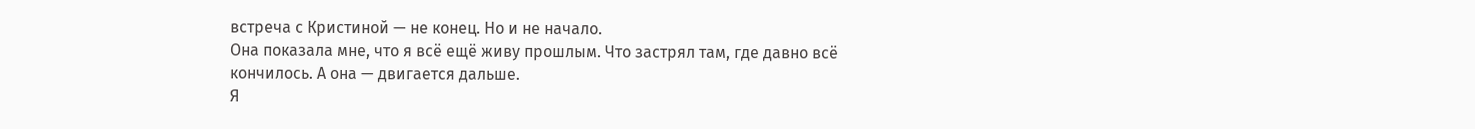встреча с Кристиной — не конец. Но и не начало.
Она показала мне, что я всё ещё живу прошлым. Что застрял там, где давно всё кончилось. А она — двигается дальше.
Я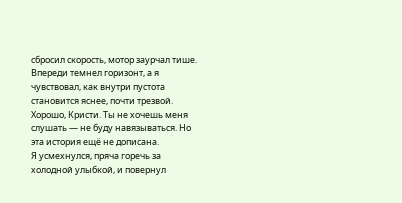сбросил скорость, мотор заурчал тише. Впереди темнел горизонт, а я чувствовал, как внутри пустота становится яснее, почти трезвой.
Хорошо, Кристи. Ты не хочешь меня слушать — не буду навязываться. Но эта история ещё не дописана.
Я усмехнулся, пряча горечь за холодной улыбкой, и повернул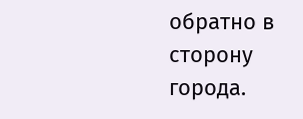обратно в сторону города.